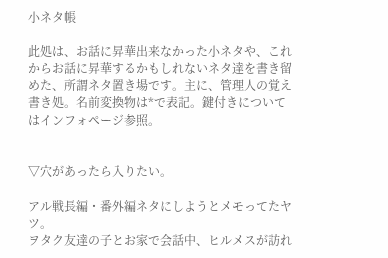小ネタ帳

此処は、お話に昇華出来なかった小ネタや、これからお話に昇華するかもしれないネタ達を書き留めた、所謂ネタ置き場です。主に、管理人の覚え書き処。名前変換物は*で表記。鍵付きについてはインフォページ参照。


▽穴があったら入りたい。

アル戦長編・番外編ネタにしようとメモってたヤツ。
ヲタク友達の子とお家で会話中、ヒルメスが訪れ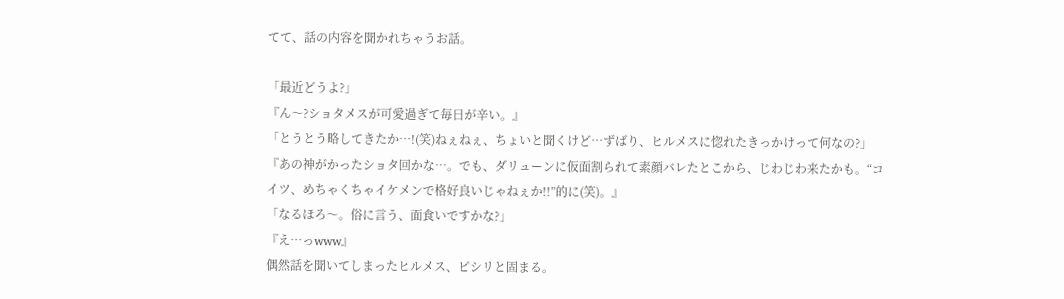てて、話の内容を聞かれちゃうお話。

「最近どうよ?」
『ん〜?ショタメスが可愛過ぎて毎日が辛い。』
「とうとう略してきたか…!(笑)ねぇねぇ、ちょいと聞くけど…ずばり、ヒルメスに惚れたきっかけって何なの?」
『あの神がかったショタ回かな…。でも、ダリューンに仮面割られて素顔バレたとこから、じわじわ来たかも。“コイツ、めちゃくちゃイケメンで格好良いじゃねぇか!!”的に(笑)。』
「なるほろ〜。俗に言う、面食いですかな?」
『え…っwww』
偶然話を聞いてしまったヒルメス、ピシリと固まる。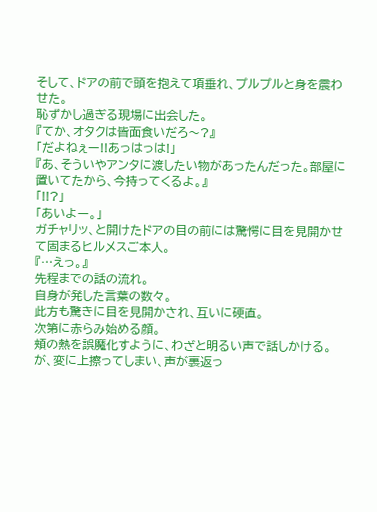そして、ドアの前で頭を抱えて項垂れ、プルプルと身を震わせた。
恥ずかし過ぎる現場に出会した。
『てか、オタクは皆面食いだろ〜?』
「だよねぇー!!あっはっは!」
『あ、そういやアンタに渡したい物があったんだった。部屋に置いてたから、今持ってくるよ。』
「!!?」
「あいよー。」
ガチャリッ、と開けたドアの目の前には驚愕に目を見開かせて固まるヒルメスご本人。
『…えっ。』
先程までの話の流れ。
自身が発した言葉の数々。
此方も驚きに目を見開かされ、互いに硬直。
次第に赤らみ始める顔。
頬の熱を誤魔化すように、わざと明るい声で話しかける。
が、変に上擦ってしまい、声が裏返っ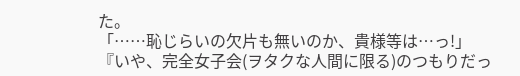た。
「……恥じらいの欠片も無いのか、貴様等は…っ!」
『いや、完全女子会(ヲタクな人間に限る)のつもりだっ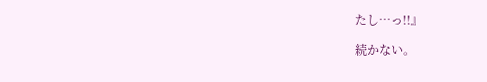たし…っ!!』

続かない。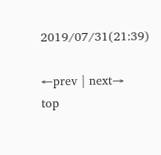2019/07/31(21:39)

←prev | next→
top